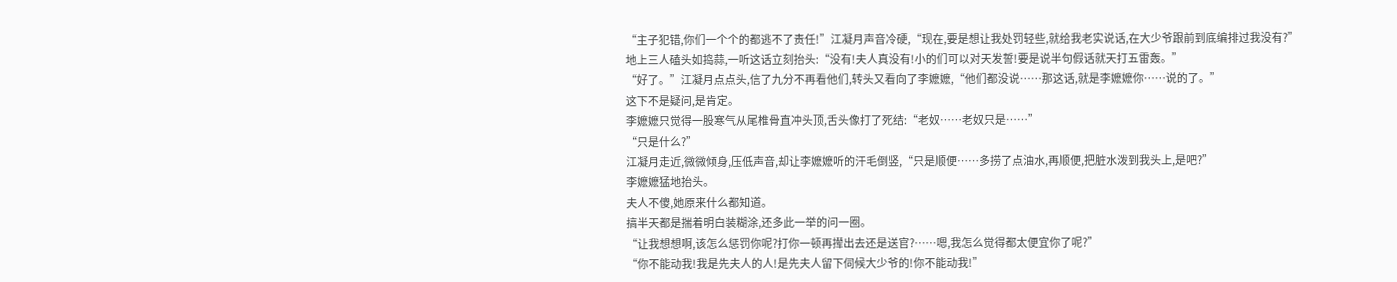“主子犯错,你们一个个的都逃不了责任!”江凝月声音冷硬,“现在,要是想让我处罚轻些,就给我老实说话,在大少爷跟前到底编排过我没有?”
地上三人磕头如捣蒜,一听这话立刻抬头:“没有!夫人真没有!小的们可以对天发誓!要是说半句假话就天打五雷轰。”
“好了。”江凝月点点头,信了九分不再看他们,转头又看向了李嬷嬷,“他们都没说……那这话,就是李嬷嬷你……说的了。”
这下不是疑问,是肯定。
李嬷嬷只觉得一股寒气从尾椎骨直冲头顶,舌头像打了死结:“老奴……老奴只是……”
“只是什么?”
江凝月走近,微微倾身,压低声音,却让李嬷嬷听的汗毛倒竖,“只是顺便……多捞了点油水,再顺便,把脏水泼到我头上,是吧?”
李嬷嬷猛地抬头。
夫人不傻,她原来什么都知道。
搞半天都是揣着明白装糊涂,还多此一举的问一圈。
“让我想想啊,该怎么惩罚你呢?打你一顿再撵出去还是送官?……嗯,我怎么觉得都太便宜你了呢?”
“你不能动我!我是先夫人的人!是先夫人留下伺候大少爷的!你不能动我!”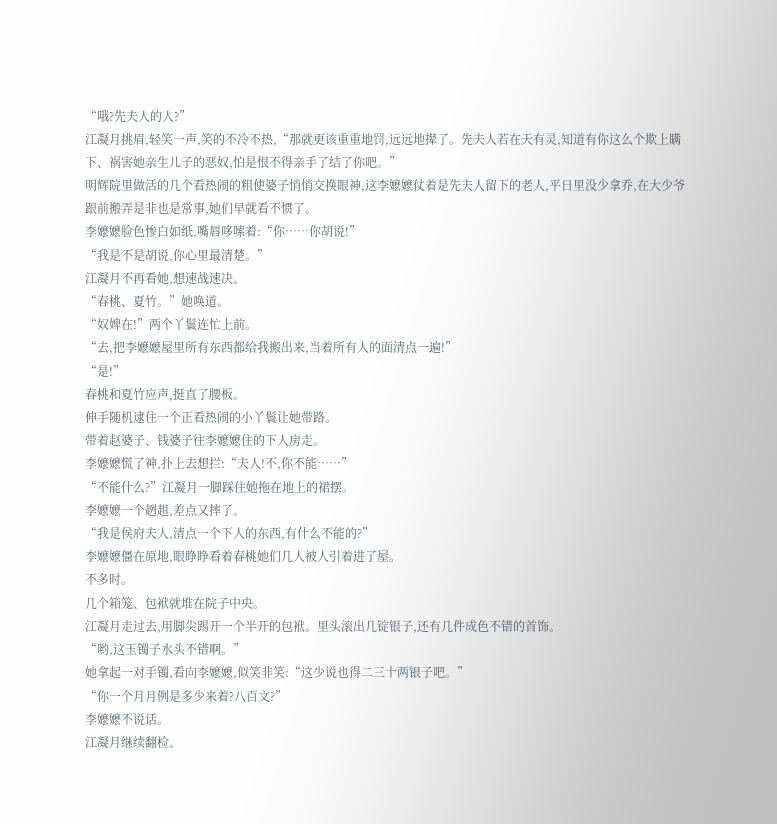“哦?先夫人的人?”
江凝月挑眉,轻笑一声,笑的不冷不热,“那就更该重重地罚,远远地撵了。先夫人若在天有灵,知道有你这么个欺上瞒下、祸害她亲生儿子的恶奴,怕是恨不得亲手了结了你吧。”
明辉院里做活的几个看热闹的粗使婆子悄悄交换眼神,这李嬷嬷仗着是先夫人留下的老人,平日里没少拿乔,在大少爷跟前搬弄是非也是常事,她们早就看不惯了。
李嬷嬷脸色惨白如纸,嘴唇哆嗦着:“你……你胡说!”
“我是不是胡说,你心里最清楚。”
江凝月不再看她,想速战速决。
“春桃、夏竹。”她唤道。
“奴婢在!”两个丫鬟连忙上前。
“去,把李嬷嬷屋里所有东西都给我搬出来,当着所有人的面清点一遍!”
“是!”
春桃和夏竹应声,挺直了腰板。
伸手随机逮住一个正看热闹的小丫鬟让她带路。
带着赵婆子、钱婆子往李嬷嬷住的下人房走。
李嬷嬷慌了神,扑上去想拦:“夫人!不,你不能……”
“不能什么?”江凝月一脚踩住她拖在地上的裙摆。
李嬷嬷一个趔趄,差点又摔了。
“我是侯府夫人,清点一个下人的东西,有什么不能的?”
李嬷嬷僵在原地,眼睁睁看着春桃她们几人被人引着进了屋。
不多时。
几个箱笼、包袱就堆在院子中央。
江凝月走过去,用脚尖踢开一个半开的包袱。里头滚出几锭银子,还有几件成色不错的首饰。
“哟,这玉镯子水头不错啊。”
她拿起一对手镯,看向李嬷嬷,似笑非笑:“这少说也得二三十两银子吧。”
“你一个月月例是多少来着?八百文?”
李嬷嬷不说话。
江凝月继续翻检。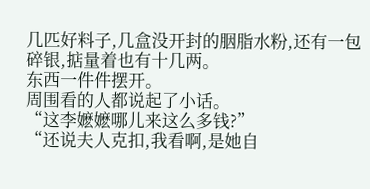几匹好料子,几盒没开封的胭脂水粉,还有一包碎银,掂量着也有十几两。
东西一件件摆开。
周围看的人都说起了小话。
“这李嬷嬷哪儿来这么多钱?”
“还说夫人克扣,我看啊,是她自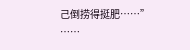己倒捞得挺肥……”
……